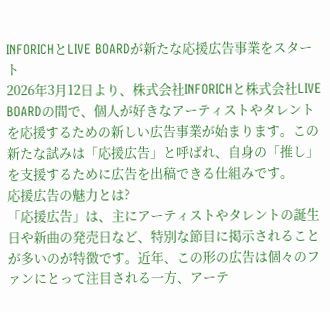INFORICHとLIVE BOARDが新たな応援広告事業をスタート
2026年3月12日より、株式会社INFORICHと株式会社LIVE BOARDの間で、個人が好きなアーティストやタレントを応援するための新しい広告事業が始まります。この新たな試みは「応援広告」と呼ばれ、自身の「推し」を支援するために広告を出稿できる仕組みです。
応援広告の魅力とは?
「応援広告」は、主にアーティストやタレントの誕生日や新曲の発売日など、特別な節目に掲示されることが多いのが特徴です。近年、この形の広告は個々のファンにとって注目される一方、アーテ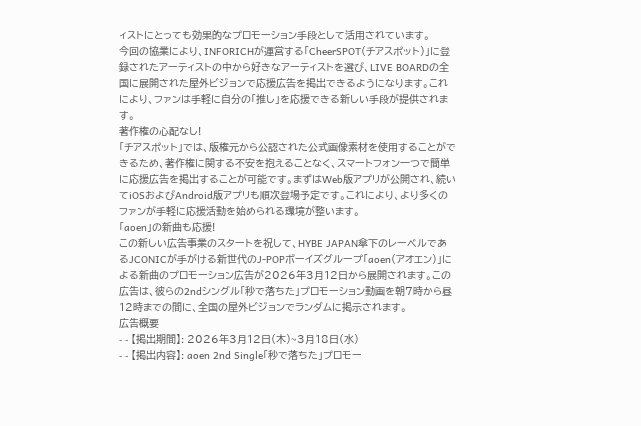ィストにとっても効果的なプロモーション手段として活用されています。
今回の協業により、INFORICHが運営する「CheerSPOT(チアスポット)」に登録されたアーティストの中から好きなアーティストを選び、LIVE BOARDの全国に展開された屋外ビジョンで応援広告を掲出できるようになります。これにより、ファンは手軽に自分の「推し」を応援できる新しい手段が提供されます。
著作権の心配なし!
「チアスポット」では、版権元から公認された公式画像素材を使用することができるため、著作権に関する不安を抱えることなく、スマートフォン一つで簡単に応援広告を掲出することが可能です。まずはWeb版アプリが公開され、続いてiOSおよびAndroid版アプリも順次登場予定です。これにより、より多くのファンが手軽に応援活動を始められる環境が整います。
「aoen」の新曲も応援!
この新しい広告事業のスタートを祝して、HYBE JAPAN傘下のレーベルであるJCONICが手がける新世代のJ-POPボーイズグループ「aoen(アオエン)」による新曲のプロモーション広告が2026年3月12日から展開されます。この広告は、彼らの2ndシングル「秒で落ちた」プロモーション動画を朝7時から昼12時までの間に、全国の屋外ビジョンでランダムに掲示されます。
広告概要
- - 【掲出期間】: 2026年3月12日(木)~3月18日(水)
- - 【掲出内容】: aoen 2nd Single「秒で落ちた」プロモー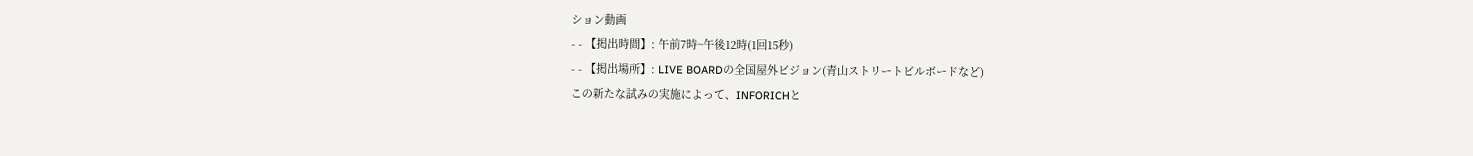ション動画
- - 【掲出時間】: 午前7時~午後12時(1回15秒)
- - 【掲出場所】: LIVE BOARDの全国屋外ビジョン(青山ストリートビルボードなど)
この新たな試みの実施によって、INFORICHと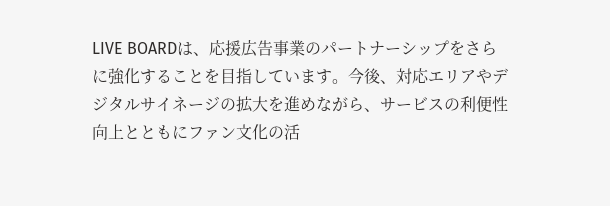LIVE BOARDは、応援広告事業のパートナーシップをさらに強化することを目指しています。今後、対応エリアやデジタルサイネージの拡大を進めながら、サービスの利便性向上とともにファン文化の活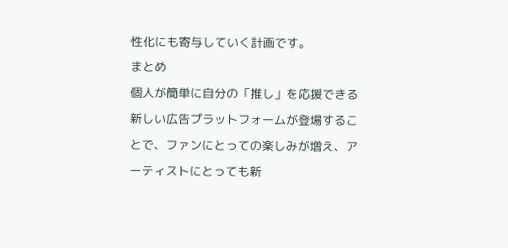性化にも寄与していく計画です。
まとめ
個人が簡単に自分の「推し」を応援できる新しい広告プラットフォームが登場することで、ファンにとっての楽しみが増え、アーティストにとっても新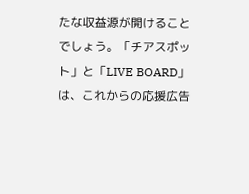たな収益源が開けることでしょう。「チアスポット」と「LIVE BOARD」は、これからの応援広告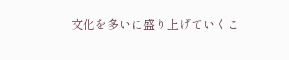文化を多いに盛り上げていくこ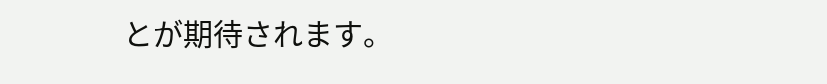とが期待されます。